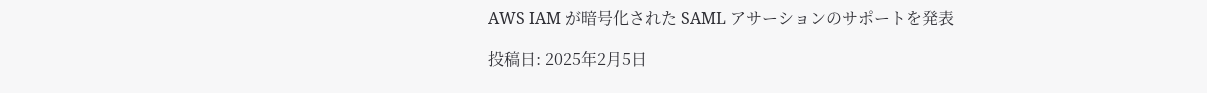AWS IAM が暗号化された SAML アサーションのサポートを発表

投稿日: 2025年2月5日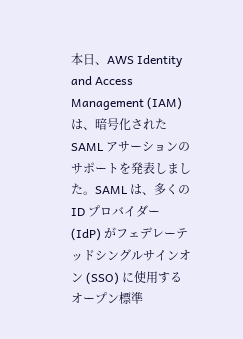本日、AWS Identity and Access Management (IAM) は、暗号化された SAML アサーションのサポートを発表しました。SAML は、多くの ID プロバイダー (IdP) がフェデレーテッドシングルサインオン (SSO) に使用するオープン標準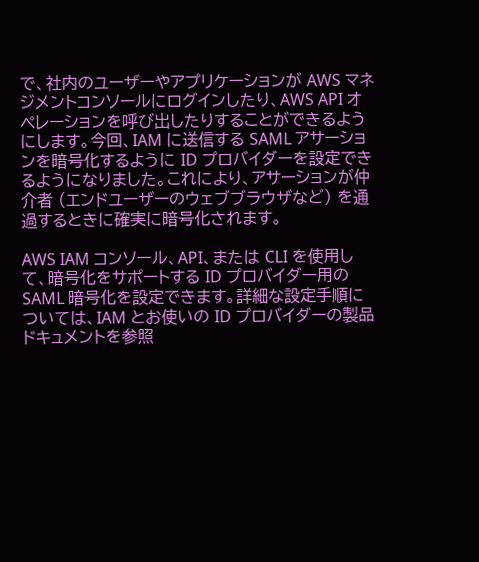で、社内のユーザーやアプリケーションが AWS マネジメントコンソールにログインしたり、AWS API オペレーションを呼び出したりすることができるようにします。今回、IAM に送信する SAML アサーションを暗号化するように ID プロバイダーを設定できるようになりました。これにより、アサーションが仲介者 (エンドユーザーのウェブブラウザなど) を通過するときに確実に暗号化されます。

AWS IAM コンソール、API、または CLI を使用して、暗号化をサポートする ID プロバイダー用の SAML 暗号化を設定できます。詳細な設定手順については、IAM とお使いの ID プロバイダーの製品ドキュメントを参照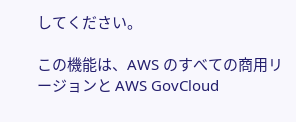してください。

この機能は、AWS のすべての商用リージョンと AWS GovCloud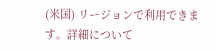(米国) リージョンで利用できます。詳細について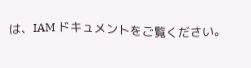は、IAM ドキュメントをご覧ください。